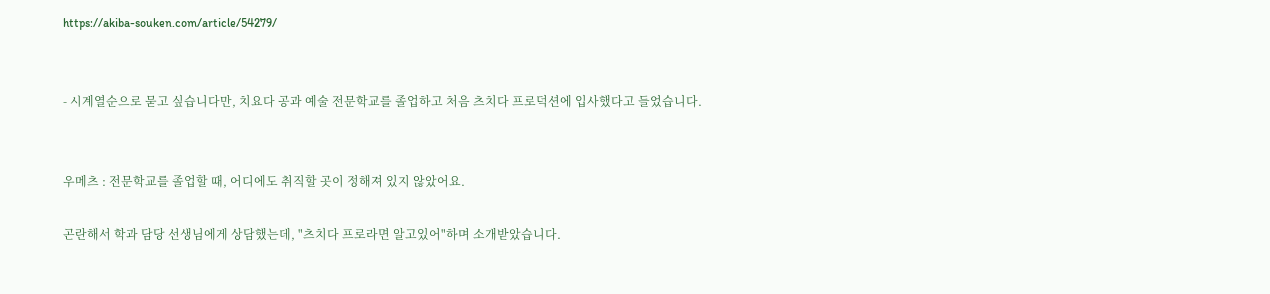https://akiba-souken.com/article/54279/


- 시계열순으로 묻고 싶습니다만, 치요다 공과 예술 전문학교를 졸업하고 처음 츠치다 프로덕션에 입사했다고 들었습니다.


우메츠 : 전문학교를 졸업할 때, 어디에도 취직할 곳이 정해져 있지 않았어요.

곤란해서 학과 담당 선생님에게 상담했는데, "츠치다 프로라면 알고있어"하며 소개받았습니다.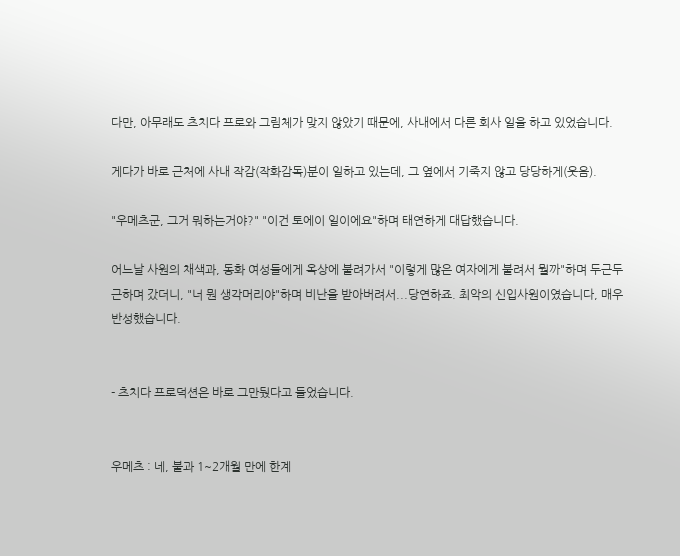다만, 아무래도 츠치다 프로와 그림체가 맞지 않았기 때문에, 사내에서 다른 회사 일을 하고 있었습니다.

게다가 바로 근처에 사내 작감(작화감독)분이 일하고 있는데, 그 옆에서 기죽지 않고 당당하게(웃음).

"우메츠군, 그거 뭐하는거야?" "이건 토에이 일이에요"하며 태연하게 대답했습니다.

어느날 사원의 채색과, 동화 여성들에게 옥상에 불려가서 "이렇게 많은 여자에게 불려서 뭘까"하며 두근두근하며 갔더니, "너 뭔 생각머리야"하며 비난을 받아버려서...당연하죠. 최악의 신입사원이였습니다, 매우 반성했습니다.


- 츠치다 프로덕션은 바로 그만뒀다고 들었습니다.


우메츠 : 네, 불과 1~2개월 만에 한계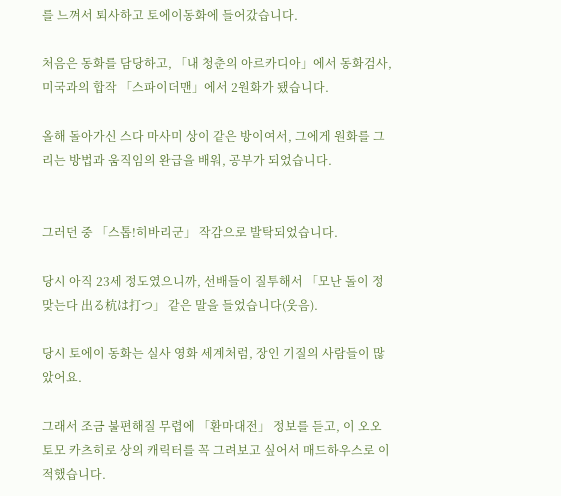를 느껴서 퇴사하고 토에이동화에 들어갔습니다.

처음은 동화를 담당하고, 「내 청춘의 아르카디아」에서 동화검사, 미국과의 합작 「스파이더맨」에서 2원화가 됐습니다.

올해 돌아가신 스다 마사미 상이 같은 방이여서, 그에게 원화를 그리는 방법과 움직임의 완급을 배워, 공부가 되었습니다.


그러던 중 「스톱!히바리군」 작감으로 발탁되었습니다.

당시 아직 23세 정도였으니까, 선배들이 질투해서 「모난 돌이 정맞는다 出る杭は打つ」 같은 말을 들었습니다(웃음).

당시 토에이 동화는 실사 영화 세계처럼, 장인 기질의 사람들이 많았어요.

그래서 조금 불편해질 무렵에 「환마대전」 정보를 듣고, 이 오오토모 카츠히로 상의 캐릭터를 꼭 그려보고 싶어서 매드하우스로 이적했습니다.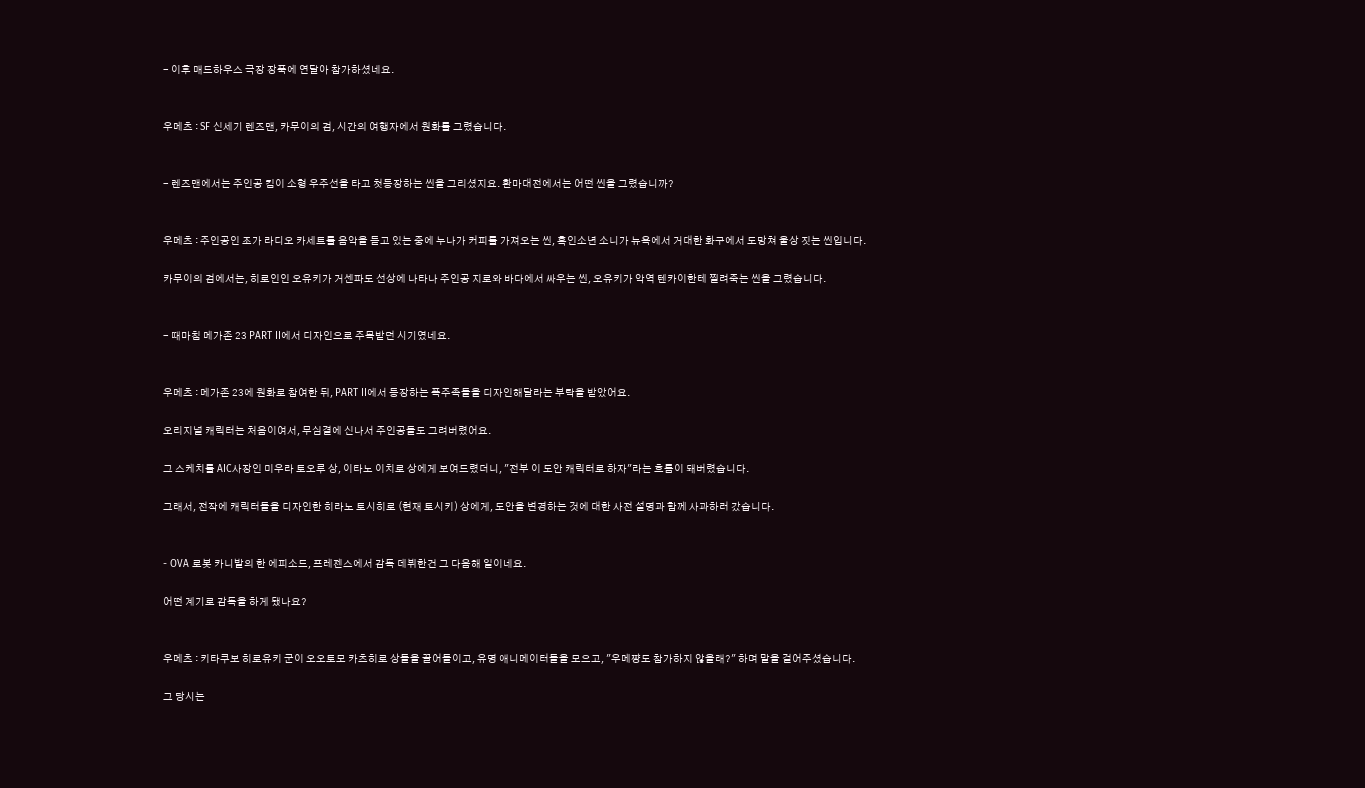- 이후 매드하우스 극장 장푹에 연달아 참가하셨네요.


우메츠 : SF 신세기 렌즈맨, 카무이의 검, 시간의 여행자에서 원화를 그렸습니다.


- 렌즈맨에서는 주인공 킴이 소형 우주선을 타고 첫등장하는 씬을 그리셨지요. 환마대전에서는 어떤 씬을 그렸습니까?


우메츠 : 주인공인 조가 라디오 카세트를 음악을 듣고 있는 중에 누나가 커피를 가져오는 씬, 흑인소년 소니가 뉴욕에서 거대한 화구에서 도망쳐 울상 짓는 씬입니다.

카무이의 검에서는, 히로인인 오유키가 거센파도 선상에 나타나 주인공 지로와 바다에서 싸우는 씬, 오유키가 악역 텐카이한테 찔려죽는 씬을 그렸습니다.


- 때마침 메가존 23 PART II에서 디자인으로 주목받던 시기였네요.


우메츠 : 메가존 23에 원화로 참여한 뒤, PART II에서 등장하는 폭주족들을 디자인해달라는 부탁을 받았어요.

오리지널 캐릭터는 처음이여서, 무심결에 신나서 주인공들도 그려버렸어요.

그 스케치를 AIC사장인 미우라 토오루 상, 이타노 이치로 상에게 보여드렸더니, "전부 이 도안 캐릭터로 하자"라는 흐름이 돼버렸습니다.

그래서, 전작에 캐릭터들을 디자인한 히라노 토시히로 (현재 토시키) 상에게, 도안을 변경하는 것에 대한 사전 설명과 함께 사과하러 갔습니다.


- OVA 로봇 카니발의 한 에피소드, 프레젠스에서 감독 데뷔한건 그 다음해 일이네요.

어떤 계기로 감독을 하게 됐나요?


우메츠 : 키타쿠보 히로유키 군이 오오토모 카츠히로 상들을 끌어들이고, 유명 애니메이터들을 모으고, "우메쨩도 참가하지 않을래?" 하며 말을 걸어주셨습니다.

그 당시는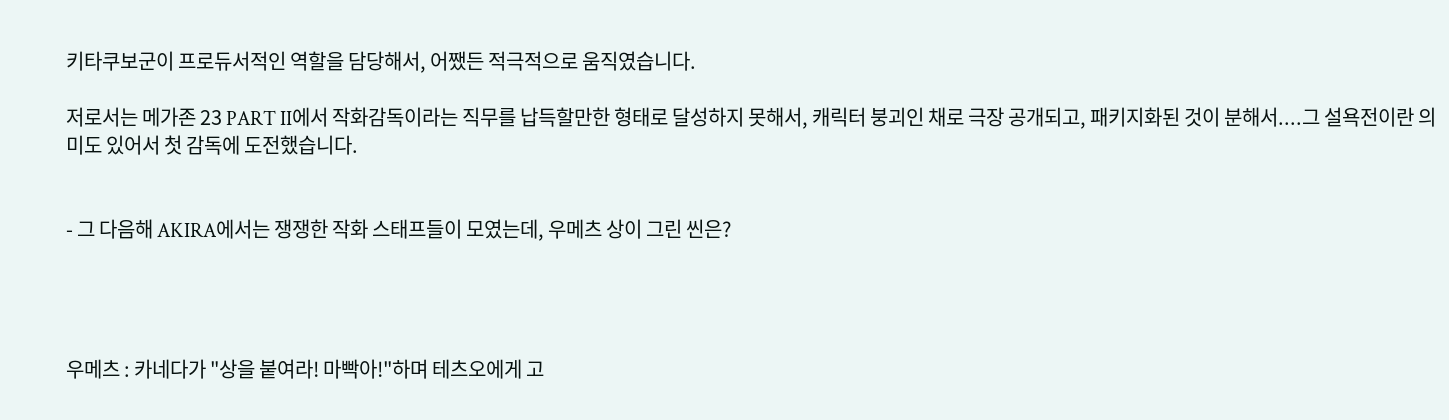키타쿠보군이 프로듀서적인 역할을 담당해서, 어쨌든 적극적으로 움직였습니다.

저로서는 메가존 23 PART II에서 작화감독이라는 직무를 납득할만한 형태로 달성하지 못해서, 캐릭터 붕괴인 채로 극장 공개되고, 패키지화된 것이 분해서....그 설욕전이란 의미도 있어서 첫 감독에 도전했습니다.


- 그 다음해 AKIRA에서는 쟁쟁한 작화 스태프들이 모였는데, 우메츠 상이 그린 씬은?




우메츠 : 카네다가 "상을 붙여라! 마빡아!"하며 테츠오에게 고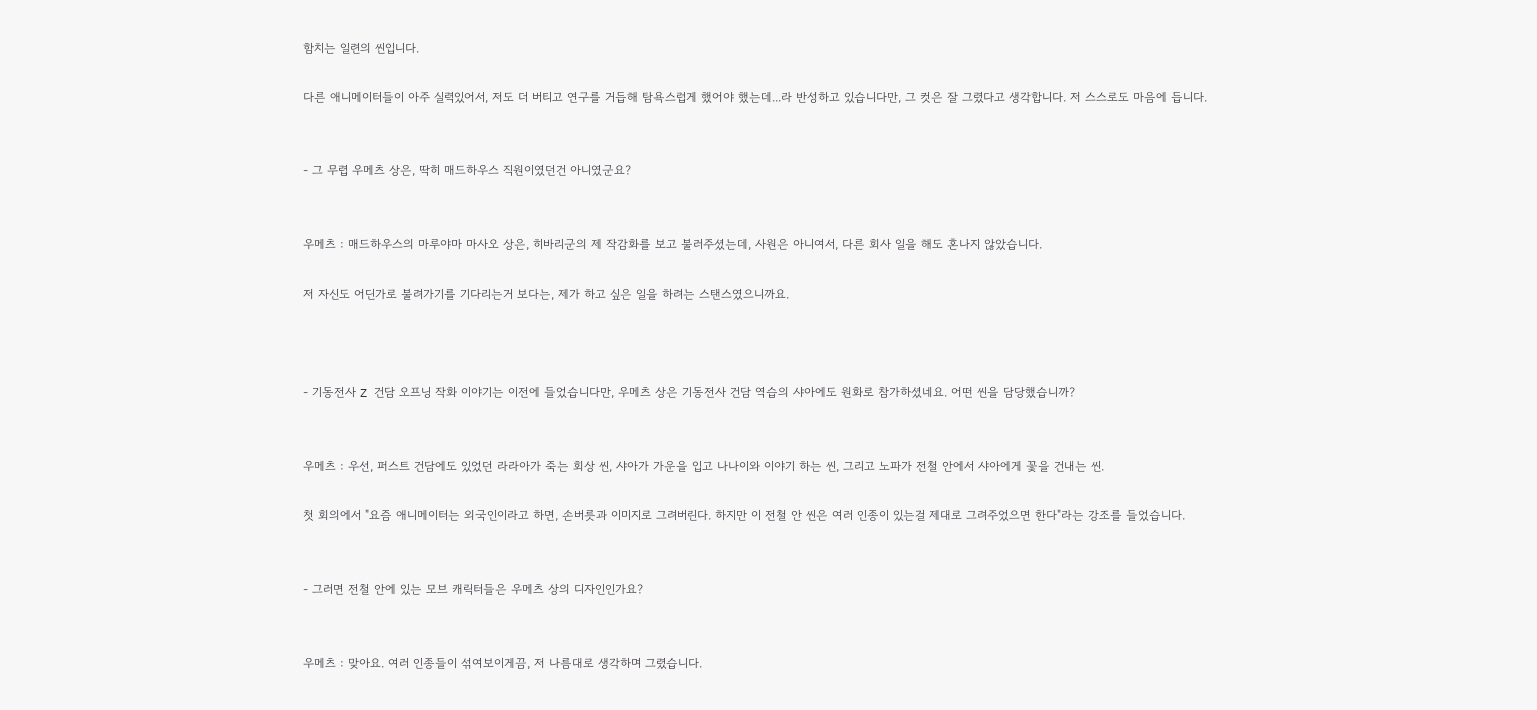함치는 일련의 씬입니다.

다른 애니메이터들이 아주 실력있어서, 저도 더 버티고 연구를 거듭해 탐욕스럽게 했어야 했는데...라 반성하고 있습니다만, 그 컷은 잘 그렸다고 생각합니다. 저 스스로도 마음에 듭니다.


- 그 무렵 우메츠 상은, 딱히 매드하우스 직원이였던건 아니였군요?


우메츠 : 매드하우스의 마루야마 마사오 상은, 히바리군의 제 작감화를 보고 불러주셨는데, 사원은 아니여서, 다른 회사 일을 해도 혼나지 않았습니다.

저 자신도 어딘가로 불려가기를 기다리는거 보다는, 제가 하고 싶은 일을 하려는 스탠스였으니까요.



- 기동전사 Z 건담 오프닝 작화 이야기는 이전에 들었습니다만, 우메츠 상은 기동전사 건담 역습의 샤아에도 원화로 참가하셨네요. 어떤 씬을 담당했습니까?


우메츠 : 우선, 퍼스트 건담에도 있었던 라라아가 죽는 회상 씬, 샤아가 가운을 입고 나나이와 이야기 하는 씬, 그리고 노파가 전철 안에서 샤아에게 꽃을 건내는 씬.

첫 회의에서 "요즘 애니메이터는 외국인이라고 하면, 손버릇과 이미지로 그려버린다. 하지만 이 전철 안 씬은 여러 인종이 있는걸 제대로 그려주었으면 한다"라는 강조를 들었습니다.


- 그러면 전철 안에 있는 모브 캐릭터들은 우메츠 상의 디자인인가요?


우메츠 : 맞아요. 여러 인종들이 섞여보이게끔, 저 나름대로 생각하며 그렸습니다.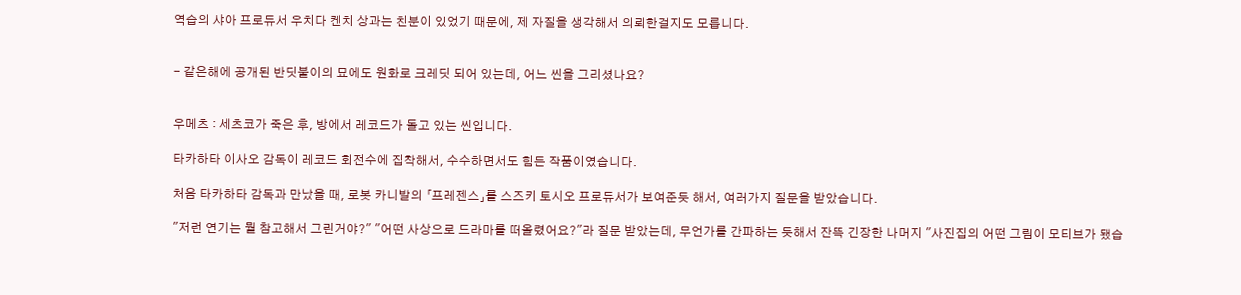역습의 샤아 프로듀서 우치다 켄치 상과는 친분이 있었기 때문에, 제 자질을 생각해서 의뢰한걸지도 모릅니다.


- 같은해에 공개된 반딧불이의 묘에도 원화로 크레딧 되어 있는데, 어느 씬을 그리셨나요?


우메츠 : 세츠코가 죽은 후, 방에서 레코드가 돌고 있는 씬입니다.

타카하타 이사오 감독이 레코드 회전수에 집착해서, 수수하면서도 힘든 작품이였습니다.

처음 타카하타 감독과 만났을 때, 로봇 카니발의 「프레젠스」를 스즈키 토시오 프로듀서가 보여준듯 해서, 여러가지 질문을 받았습니다.

"저런 연기는 뭘 참고해서 그린거야?" "어떤 사상으로 드라마를 떠올렸어요?"라 질문 받았는데, 무언가를 간파하는 듯해서 잔뜩 긴장한 나머지 "사진집의 어떤 그림이 모티브가 됐습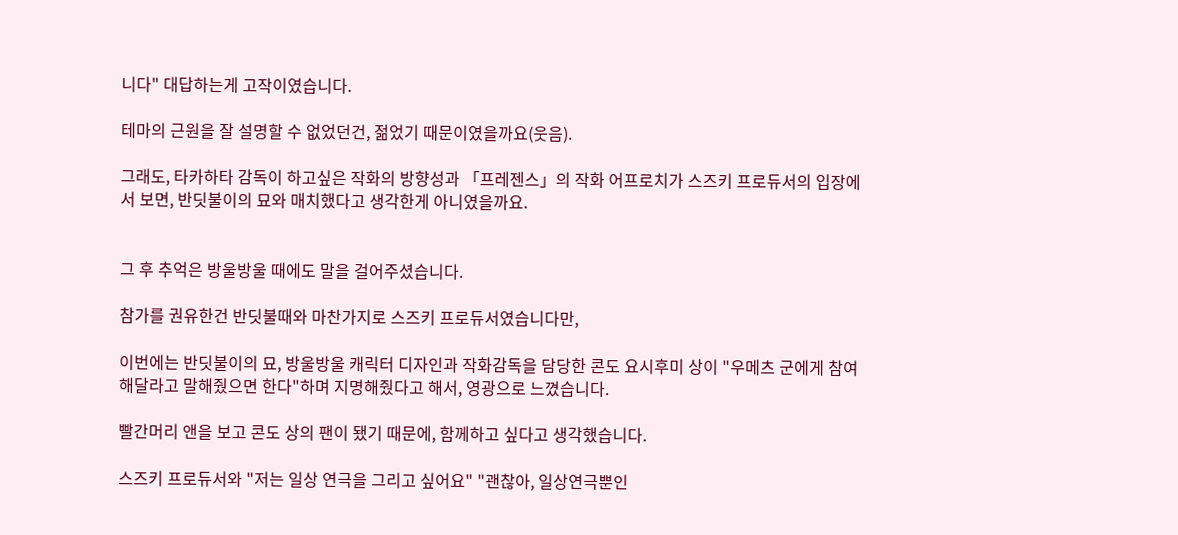니다" 대답하는게 고작이였습니다.

테마의 근원을 잘 설명할 수 없었던건, 젊었기 때문이였을까요(웃음).

그래도, 타카하타 감독이 하고싶은 작화의 방향성과 「프레젠스」의 작화 어프로치가 스즈키 프로듀서의 입장에서 보면, 반딧불이의 묘와 매치했다고 생각한게 아니였을까요.


그 후 추억은 방울방울 때에도 말을 걸어주셨습니다.

참가를 권유한건 반딧불때와 마찬가지로 스즈키 프로듀서였습니다만,

이번에는 반딧불이의 묘, 방울방울 캐릭터 디자인과 작화감독을 담당한 콘도 요시후미 상이 "우메츠 군에게 참여해달라고 말해줬으면 한다"하며 지명해줬다고 해서, 영광으로 느꼈습니다.

빨간머리 앤을 보고 콘도 상의 팬이 됐기 때문에, 함께하고 싶다고 생각했습니다.

스즈키 프로듀서와 "저는 일상 연극을 그리고 싶어요" "괜찮아, 일상연극뿐인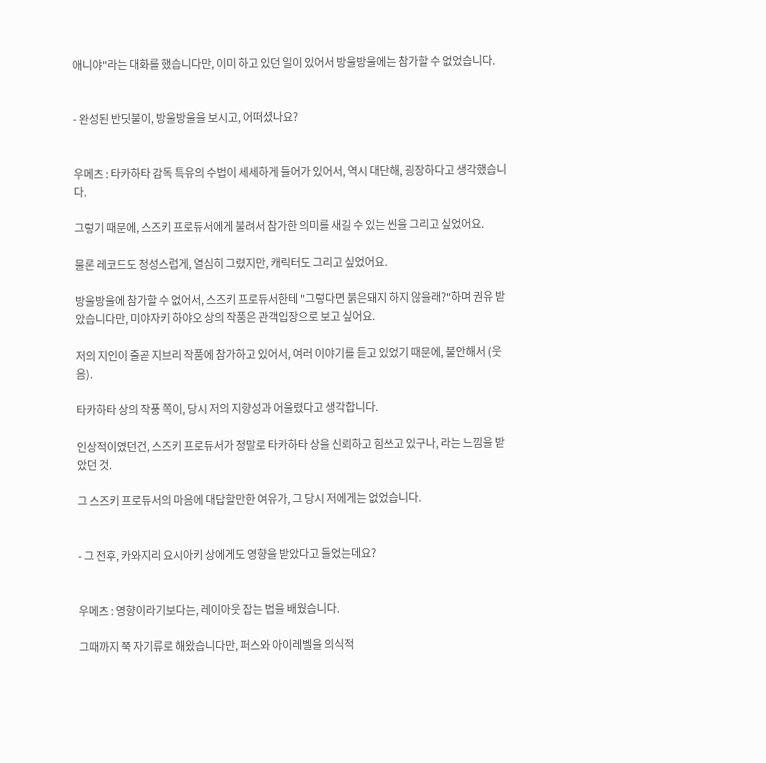애니야"라는 대화를 했습니다만, 이미 하고 있던 일이 있어서 방울방울에는 참가할 수 없었습니다.


- 완성된 반딧불이, 방울방울을 보시고, 어떠셨나요?


우메츠 : 타카하타 감독 특유의 수법이 세세하게 들어가 있어서, 역시 대단해, 굉장하다고 생각했습니다.

그렇기 때문에, 스즈키 프로듀서에게 불려서 참가한 의미를 새길 수 있는 씬을 그리고 싶었어요.

물론 레코드도 정성스럽게, 열심히 그렸지만, 캐릭터도 그리고 싶었어요.

방울방울에 참가할 수 없어서, 스즈키 프로듀서한테 "그렇다면 붉은돼지 하지 않을래?"하며 권유 받았습니다만, 미야자키 하야오 상의 작품은 관객입장으로 보고 싶어요.

저의 지인이 줄곧 지브리 작품에 참가하고 있어서, 여러 이야기를 듣고 있었기 때문에, 불안해서 (웃음).

타카하타 상의 작풍 쪽이, 당시 저의 지향성과 어울렸다고 생각합니다.

인상적이였던건, 스즈키 프로듀서가 정말로 타카하타 상을 신뢰하고 힘쓰고 있구나, 라는 느낌을 받았던 것.

그 스즈키 프로듀서의 마음에 대답할만한 여유가, 그 당시 저에게는 없었습니다.


- 그 전후, 카와지리 요시아키 상에게도 영향을 받았다고 들었는데요?


우메츠 : 영향이라기보다는, 레이아웃 잡는 법을 배웠습니다.

그때까지 쭉 자기류로 해왔습니다만, 퍼스와 아이레벨을 의식적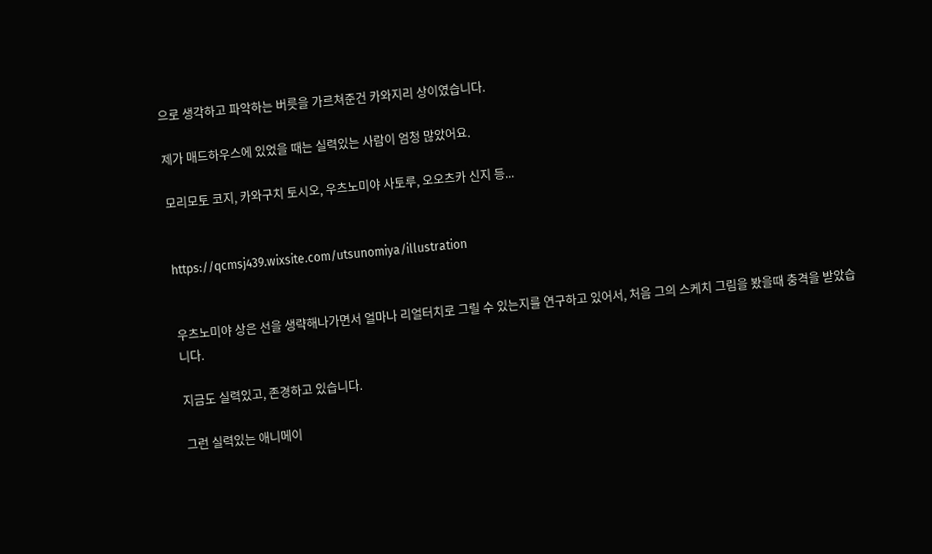으로 생각하고 파악하는 버릇을 가르쳐준건 카와지리 상이였습니다.

제가 매드하우스에 있었을 때는 실력있는 사람이 엄청 많았어요.

모리모토 코지, 카와구치 토시오, 우츠노미야 사토루, 오오츠카 신지 등...


https://qcmsj439.wixsite.com/utsunomiya/illustration


우츠노미야 상은 선을 생략해나가면서 얼마나 리얼터치로 그릴 수 있는지를 연구하고 있어서, 처음 그의 스케치 그림을 봤을때 충격을 받았습니다.

지금도 실력있고, 존경하고 있습니다.

그런 실력있는 애니메이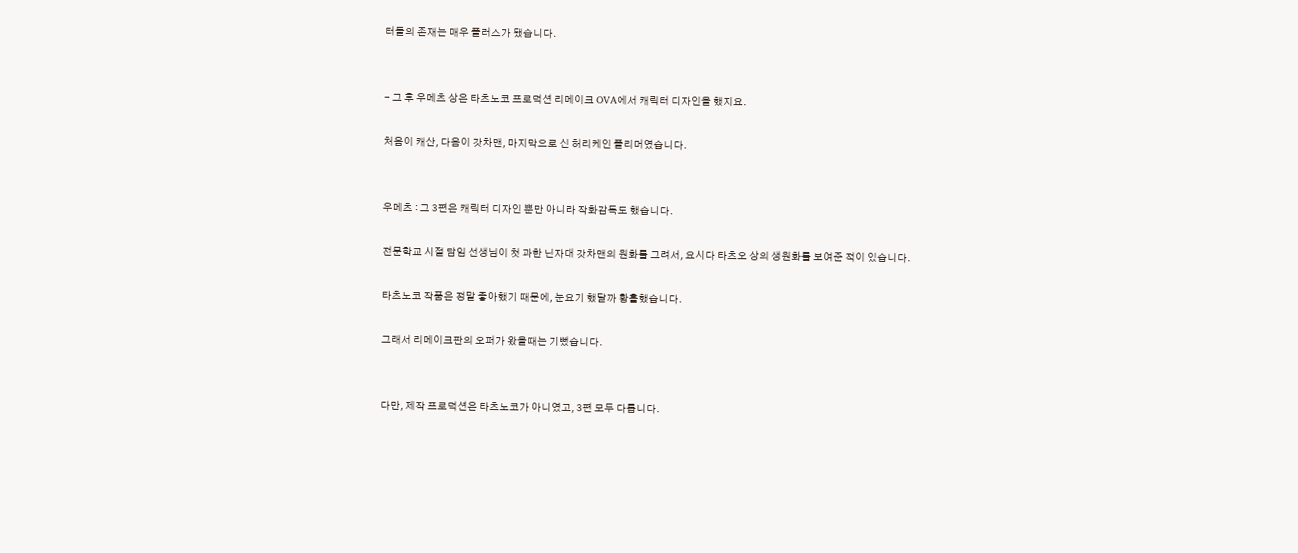터들의 존재는 매우 플러스가 됐습니다.


- 그 후 우메츠 상은 타츠노코 프로덕션 리메이크 OVA에서 캐릭터 디자인을 했지요.

처음이 캐산, 다음이 갓차맨, 마지막으로 신 허리케인 폴리머였습니다.


우메츠 : 그 3편은 캐릭터 디자인 뿐만 아니라 작화감독도 했습니다.

전문학교 시절 담임 선생님이 첫 과한 닌자대 갓차맨의 원화를 그려서, 요시다 타츠오 상의 생원화를 보여준 적이 있습니다.

타츠노코 작품은 정말 좋아했기 때문에, 눈요기 했달까 황홀했습니다.

그래서 리메이크판의 오퍼가 왔을때는 기뻤습니다.


다만, 제작 프로덕션은 타츠노코가 아니였고, 3편 모두 다릅니다.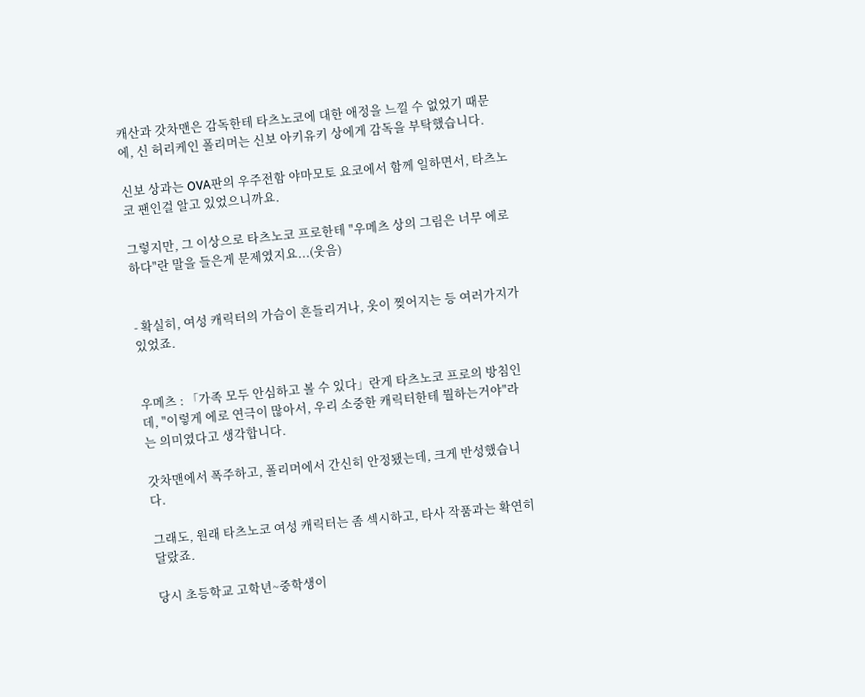캐산과 갓차맨은 감독한테 타츠노코에 대한 애정을 느낄 수 없었기 때문에, 신 허리케인 폴리머는 신보 아키유키 상에게 감독을 부탁했습니다.

신보 상과는 OVA판의 우주전함 야마모토 요코에서 함께 일하면서, 타츠노코 팬인걸 알고 있었으니까요.

그렇지만, 그 이상으로 타츠노코 프로한테 "우메츠 상의 그림은 너무 에로하다"란 말을 들은게 문제였지요...(웃음)


- 확실히, 여성 캐릭터의 가슴이 흔들리거나, 옷이 찢어지는 등 여러가지가 있었죠.


우메츠 : 「가족 모두 안심하고 볼 수 있다」란게 타츠노코 프로의 방침인데, "이렇게 에로 연극이 많아서, 우리 소중한 캐릭터한테 뭘하는거야"라는 의미였다고 생각합니다.

갓차맨에서 폭주하고, 폴리머에서 간신히 안정됐는데, 크게 반성했습니다.

그래도, 원래 타츠노코 여성 캐릭터는 좀 섹시하고, 타사 작품과는 확연히 달랐죠.

당시 초등학교 고학년~중학생이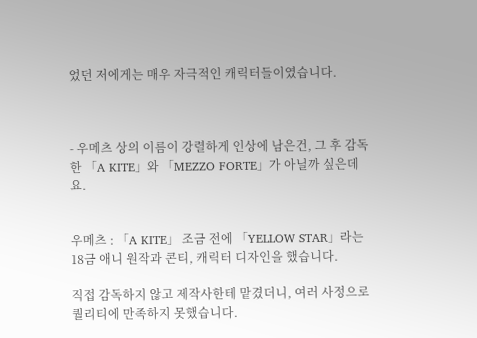었던 저에게는 매우 자극적인 캐릭터들이였습니다.



- 우메츠 상의 이름이 강렬하게 인상에 남은건, 그 후 감독한 「A KITE」와 「MEZZO FORTE」가 아닐까 싶은데요.


우메츠 : 「A KITE」 조금 전에 「YELLOW STAR」라는 18금 애니 원작과 콘티, 캐릭터 디자인을 했습니다.

직접 감독하지 않고 제작사한테 맡겼더니, 여러 사정으로 퀄리티에 만족하지 못했습니다.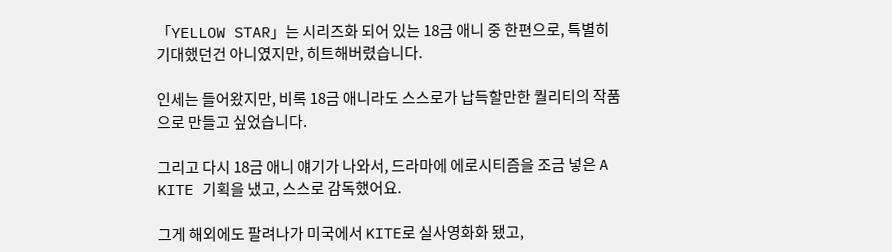「YELLOW STAR」는 시리즈화 되어 있는 18금 애니 중 한편으로, 특별히 기대했던건 아니였지만, 히트해버렸습니다.

인세는 들어왔지만, 비록 18금 애니라도 스스로가 납득할만한 퀄리티의 작품으로 만들고 싶었습니다.

그리고 다시 18금 애니 얘기가 나와서, 드라마에 에로시티즘을 조금 넣은 A KITE 기획을 냈고, 스스로 감독했어요.

그게 해외에도 팔려나가 미국에서 KITE로 실사영화화 됐고,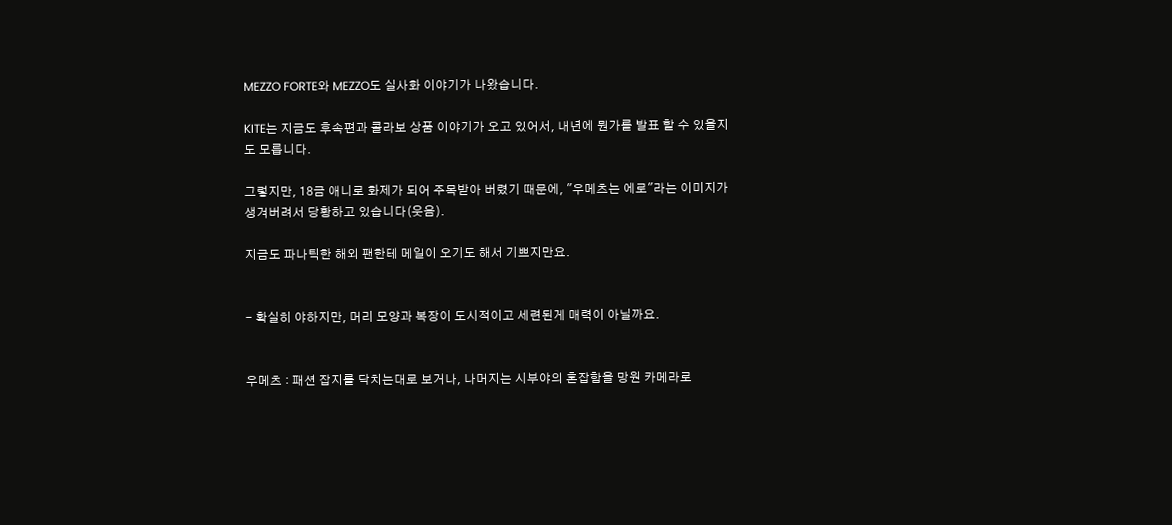MEZZO FORTE와 MEZZO도 실사화 이야기가 나왔습니다.

KITE는 지금도 후속편과 콜라보 상품 이야기가 오고 있어서, 내년에 뭔가를 발표 할 수 있을지도 모릅니다.

그렇지만, 18금 애니로 화제가 되어 주목받아 버렸기 때문에, "우메츠는 에로"라는 이미지가 생겨버려서 당황하고 있습니다(웃음).

지금도 파나틱한 해외 팬한테 메일이 오기도 해서 기쁘지만요.


- 확실히 야하지만, 머리 모양과 복장이 도시적이고 세련된게 매력이 아닐까요.


우메츠 : 패션 잡지를 닥치는대로 보거나, 나머지는 시부야의 혼잡함을 망원 카메라로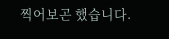찍어보곤 했습니다.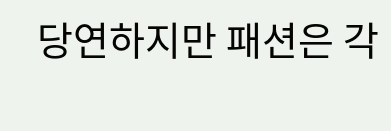당연하지만 패션은 각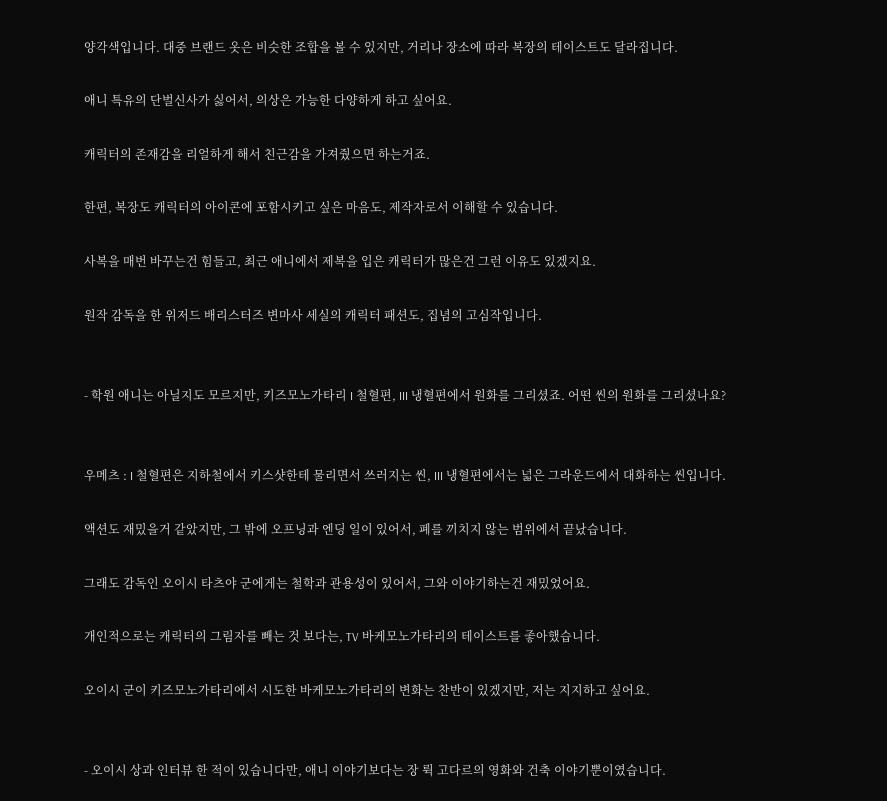양각색입니다. 대중 브랜드 옷은 비슷한 조합을 볼 수 있지만, 거리나 장소에 따라 복장의 테이스트도 달라집니다.

애니 특유의 단벌신사가 싫어서, 의상은 가능한 다양하게 하고 싶어요.

캐릭터의 존재감을 리얼하게 해서 친근감을 가져줬으면 하는거죠.

한편, 복장도 캐릭터의 아이콘에 포함시키고 싶은 마음도, 제작자로서 이해할 수 있습니다.

사복을 매번 바꾸는건 힘들고, 최근 애니에서 제복을 입은 캐릭터가 많은건 그런 이유도 있겠지요.

원작 감독을 한 위저드 배리스터즈 변마사 세실의 캐릭터 패션도, 집념의 고심작입니다.


- 학원 애니는 아닐지도 모르지만, 키즈모노가타리 I 철혈편, III 냉혈편에서 원화를 그리셨죠. 어떤 씬의 원화를 그리셨나요?


우메츠 : I 철혈편은 지하철에서 키스샷한테 물리면서 쓰러지는 씬, III 냉혈편에서는 넓은 그라운드에서 대화하는 씬입니다.

액션도 재밌을거 같았지만, 그 밖에 오프닝과 엔딩 일이 있어서, 폐를 끼치지 않는 범위에서 끝났습니다.

그래도 감독인 오이시 타츠야 군에게는 철학과 관용성이 있어서, 그와 이야기하는건 재밌었어요.

개인적으로는 캐릭터의 그림자를 빼는 것 보다는, TV 바케모노가타리의 테이스트를 좋아했습니다.

오이시 군이 키즈모노가타리에서 시도한 바케모노가타리의 변화는 찬반이 있겠지만, 저는 지지하고 싶어요.


- 오이시 상과 인터뷰 한 적이 있습니다만, 애니 이야기보다는 장 뤽 고다르의 영화와 건축 이야기뿐이였습니다.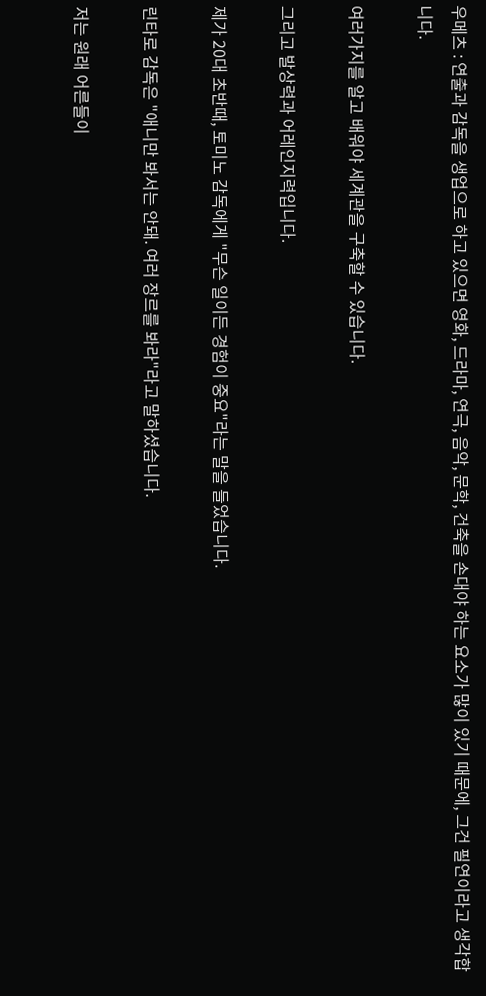우메츠 : 연출과 감독을 생업으로 하고 있으면 영화, 드라마, 연극, 음악, 문학, 건축을 손대야 하는 요소가 많이 있기 때문에, 그건 필연이라고 생각합니다.

여러가지를 알고 배워야 세계관을 구축할 수 있습니다.

그리고 발상력과 어레인지력입니다.

제가 20대 초반때, 토미노 감독에게 "무슨 일이든 경험이 중요"라는 말을 들었습니다.

린타로 감독은 "애니만 봐서는 안돼. 여러 장르를 봐라"라고 말하셨습니다.

저는 원래 어른들이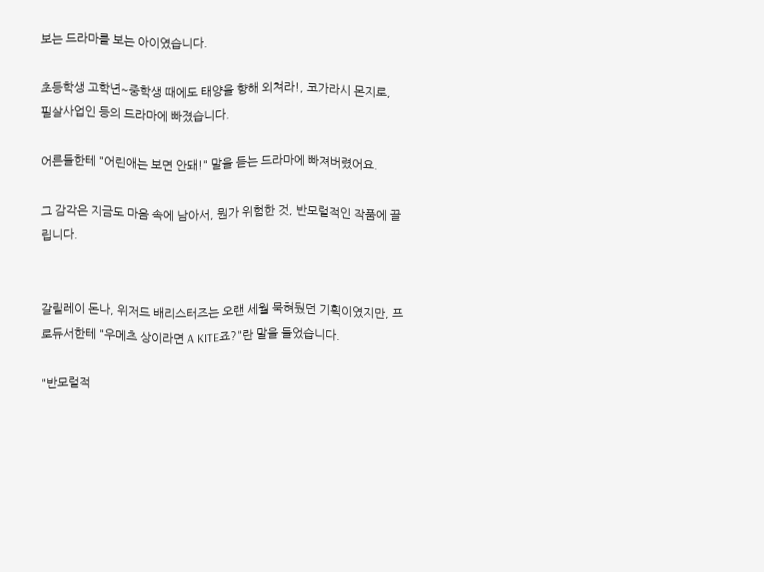보는 드라마를 보는 아이였습니다.

초등학생 고학년~중학생 때에도 태양을 향해 외쳐라!, 코가라시 몬지로, 필살사업인 등의 드라마에 빠졌습니다.

어른들한테 "어린애는 보면 안돼!" 말을 듣는 드라마에 빠져버렸어요.

그 감각은 지금도 마음 속에 남아서, 뭔가 위험한 것, 반모럴적인 작품에 끌립니다.


갈릴레이 돈나, 위저드 배리스터즈는 오랜 세월 묵혀뒀던 기획이였지만, 프로듀서한테 "우메츠 상이라면 A KITE죠?"란 말을 들었습니다.

"반모럴적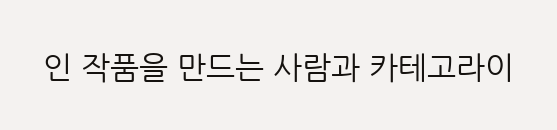인 작품을 만드는 사람과 카테고라이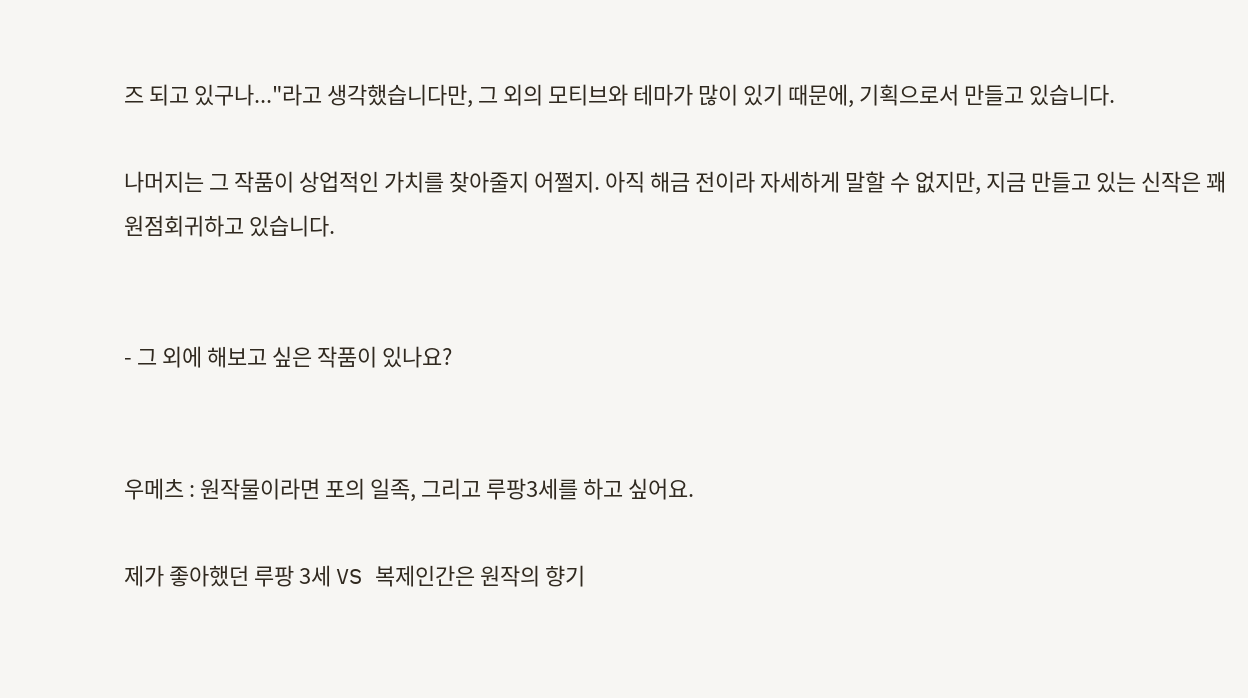즈 되고 있구나..."라고 생각했습니다만, 그 외의 모티브와 테마가 많이 있기 때문에, 기획으로서 만들고 있습니다.

나머지는 그 작품이 상업적인 가치를 찾아줄지 어쩔지. 아직 해금 전이라 자세하게 말할 수 없지만, 지금 만들고 있는 신작은 꽤 원점회귀하고 있습니다.


- 그 외에 해보고 싶은 작품이 있나요?


우메츠 : 원작물이라면 포의 일족, 그리고 루팡3세를 하고 싶어요.

제가 좋아했던 루팡 3세 VS 복제인간은 원작의 향기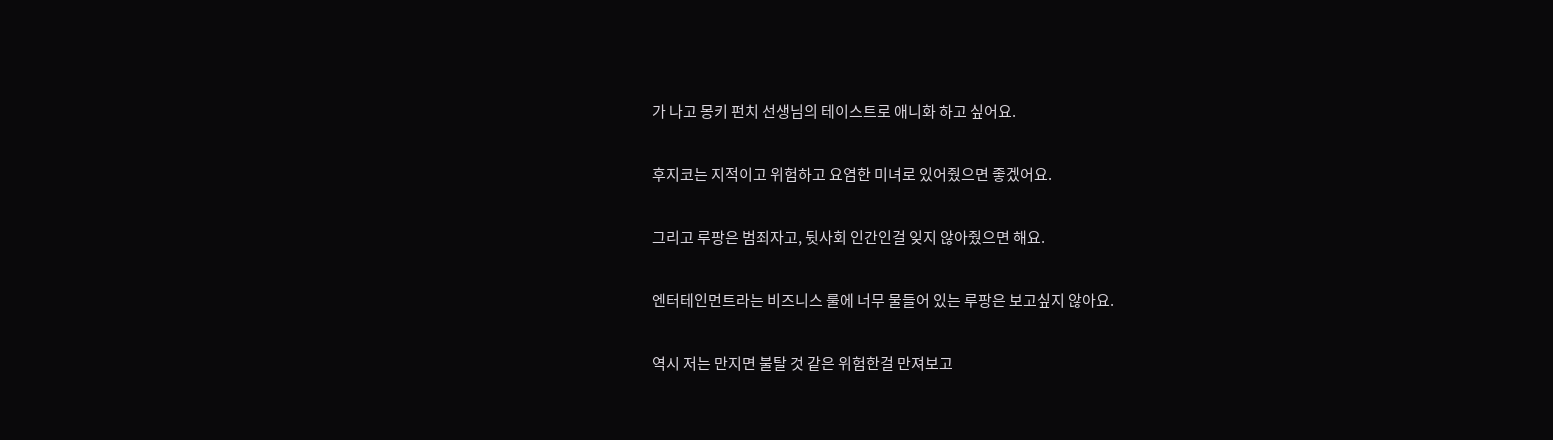가 나고 몽키 펀치 선생님의 테이스트로 애니화 하고 싶어요.

후지코는 지적이고 위험하고 요염한 미녀로 있어줬으면 좋겠어요.

그리고 루팡은 범죄자고, 뒷사회 인간인걸 잊지 않아줬으면 해요.

엔터테인먼트라는 비즈니스 룰에 너무 물들어 있는 루팡은 보고싶지 않아요.

역시 저는 만지면 불탈 것 같은 위험한걸 만져보고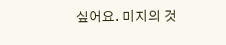싶어요. 미지의 것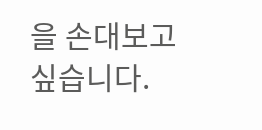을 손대보고 싶습니다.